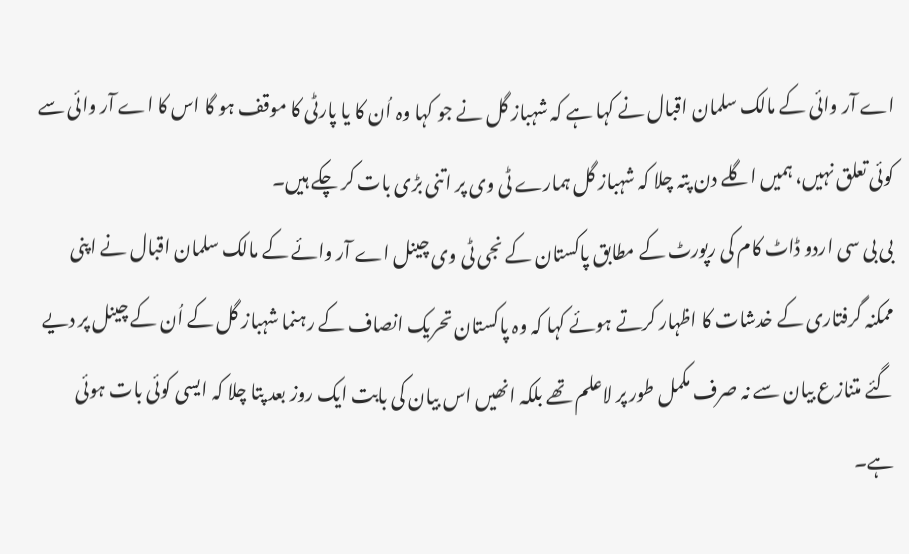اے آر وائی کے مالک سلمان اقبال نے کہا ہے کہ شہباز گل نے جو کہا وہ اُن کا یا پارٹی کا موقف ہو گا اس کا اے آر وائی سے کوئی تعلق نہیں، ہمیں اگلے دن پتہ چلا کہ شہباز گل ہمارے ٹی وی پر اتنی بڑی بات کر چکے ہیں۔
بی بی سی اردو ڈاٹ کام کی رپورٹ کے مطابق پاکستان کے نجی ٹی وی چینل اے آر وائے کے مالک سلمان اقبال نے اپنی ممکنہ گرفتاری کے خدشات کا اظہار کرتے ہوئے کہا کہ وہ پاکستان تحریک انصاف کے رہنما شہباز گل کے اُن کے چینل پر دیے گئے متنازع بیان سے نہ صرف مکمل طور پر لاعلم تھے بلکہ انھیں اس بیان کی بابت ایک روز بعد پتا چلا کہ ایسی کوئی بات ہوئی ہے۔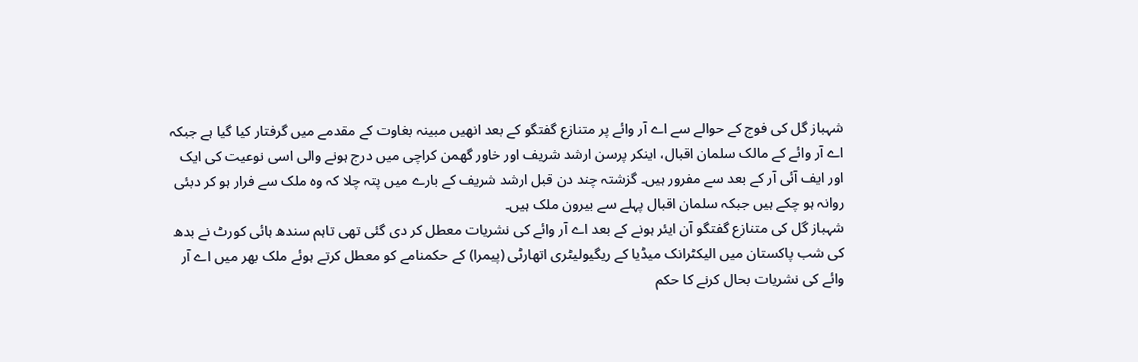شہباز گل کی فوج کے حوالے سے اے آر وائے پر متنازع گفتگو کے بعد انھیں مبینہ بغاوت کے مقدمے میں گرفتار کیا گیا ہے جبکہ اے آر وائے کے مالک سلمان اقبال، اینکر پرسن ارشد شریف اور خاور گھمن کراچی میں درج ہونے والی اسی نوعیت کی ایک اور ایف آئی آر کے بعد سے مفرور ہیں۔ گزشتہ چند دن قبل ارشد شریف کے بارے میں پتہ چلا کہ وہ ملک سے فرار ہو کر دبئی روانہ ہو چکے ہیں جبکہ سلمان اقبال پہلے سے بیرون ملک ہیں۔
شہباز گل کی متنازع گفتگو آن ایئر ہونے کے بعد اے آر وائے کی نشریات معطل کر دی گئی تھی تاہم سندھ ہائی کورٹ نے بدھ کی شب پاکستان میں الیکٹرانک میڈیا کے ریگیولیٹری اتھارٹی (پیمرا) کے حکمنامے کو معطل کرتے ہوئے ملک بھر میں اے آر وائے کی نشریات بحال کرنے کا حکم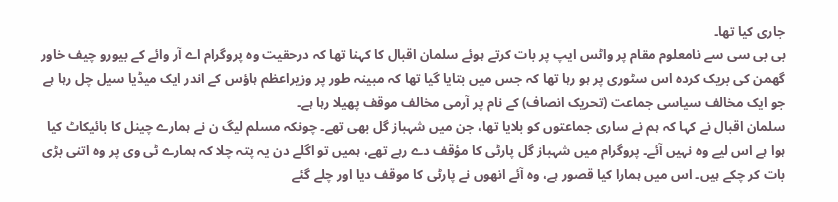جاری کیا تھا۔
بی بی سی سے نامعلوم مقام پر واٹس ایپ پر بات کرتے ہوئے سلمان اقبال کا کہنا تھا کہ درحقیت وہ پروگرام اے آر وائے کے بیورو چیف خاور گھمن کی بریک کردہ اس سٹوری پر ہو رہا تھا کہ جس میں بتایا گیا تھا کہ مبینہ طور پر وزیراعظم ہاؤس کے اندر ایک میڈیا سیل چل رہا ہے جو ایک مخالف سیاسی جماعت (تحریک انصاف) کے نام پر آرمی مخالف موقف پھیلا رہا ہے۔
سلمان اقبال نے کہا کہ ہم نے ساری جماعتوں کو بلایا تھا، جن میں شہباز گل بھی تھے۔ چونکہ مسلم لیگ ن نے ہمارے چینل کا بائیکاٹ کیا ہوا ہے اس لیے وہ نہیں آئے۔ پروگرام میں شہباز گل پارٹی کا مؤقف دے رہے تھے، ہمیں تو اگلے دن یہ پتہ چلا کہ ہمارے ٹی وی پر وہ اتنی بڑی بات کر چکے ہیں۔ اس میں ہمارا کیا قصور ہے، وہ آئے انھوں نے پارٹی کا موقف دیا اور چلے گئے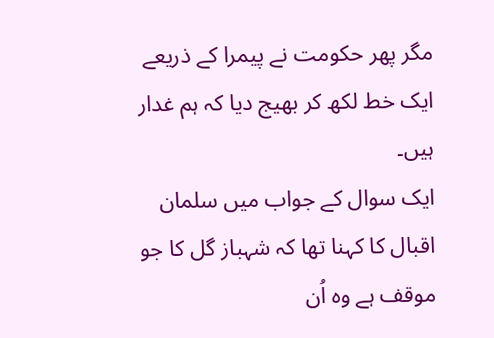مگر پھر حکومت نے پیمرا کے ذریعے ایک خط لکھ کر بھیج دیا کہ ہم غدار ہیں۔
ایک سوال کے جواب میں سلمان اقبال کا کہنا تھا کہ شہباز گل کا جو موقف ہے وہ اُن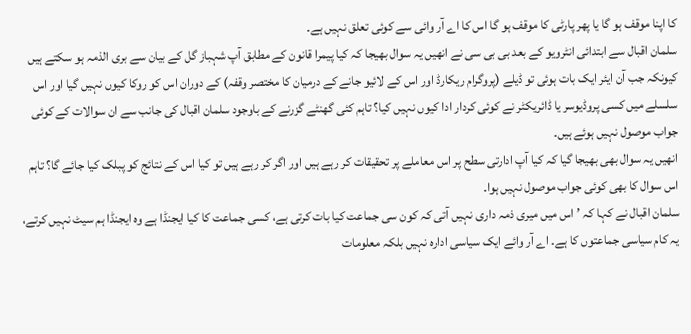کا اپنا موقف ہو گا یا پھر پارٹی کا موقف ہو گا اس کا اے آر وائی سے کوئی تعلق نہیں ہے۔
سلمان اقبال سے ابتدائی انٹرویو کے بعد بی بی سی نے انھیں یہ سوال بھیجا کہ کیا پیمرا قانون کے مطابق آپ شہباز گل کے بیان سے بری الذمہ ہو سکتے ہیں کیونکہ جب آن ایئر ایک بات ہوئی تو ڈیلے (پروگرام ریکارڈ اور اس کے لائیو جانے کے درمیان کا مختصر وقفہ) کے دوران اس کو روکا کیوں نہیں گیا اور اس سلسلے میں کسی پروڈیوسر یا ڈائریکٹر نے کوئی کردار ادا کیوں نہیں کیا؟ تاہم کئی گھنٹے گزرنے کے باوجود سلمان اقبال کی جانب سے ان سوالات کے کوئی جواب موصول نہیں ہوئے ہیں۔
انھیں یہ سوال بھی بھیجا گیا کہ کیا آپ ادارتی سطح پر اس معاملے پر تحقیقات کر رہے ہیں اور اگر کر رہے ہیں تو کیا اس کے نتائج کو پبلک کیا جائے گا؟ تاہم اس سوال کا بھی کوئی جواب موصول نہیں ہوا۔
سلمان اقبال نے کہا کہ ’اس میں میری ذمہ داری نہیں آتی کہ کون سی جماعت کیا بات کرتی ہے، کسی جماعت کا کیا ایجنڈا ہے وہ ایجنڈا ہم سیٹ نہیں کرتے، یہ کام سیاسی جماعتوں کا ہے۔ اے آر وائے ایک سیاسی ادارہ نہیں بلکہ معلومات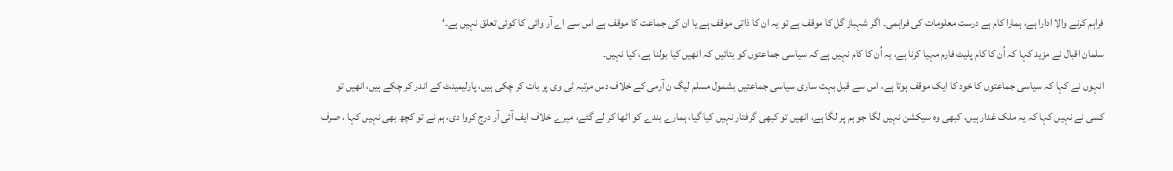فراہم کرنے والا ادارا ہے، ہمارا کام ہے درست معلومات کی فراہمی۔ اگر شہباز گل کا موقف ہے تو یہ ان کا ذاتی موقف ہے یا ان کی جماعت کا موقف ہے اس سے اے آر وائی کا کوئی تعلق نہیں ہے۔‘
سلمان اقبال نے مزید کہا کہ اُن کا کام پلیٹ فارم مہیا کرنا ہے، یہ اُن کا کام نہیں ہے کہ سیاسی جماعتوں کو بتائیں کہ انھیں کیا بولنا ہے، کیا نہیں۔
انہوں نے کہا کہ سیاسی جماعتوں کا خود کا ایک موقف ہوتا ہے، اس سے قبل بہت ساری سیاسی جماعتیں بشمول مسلم لیگ ن آرمی کے خلاف دس مرتبہ ٹی وی پر بات کر چکی ہیں، پارلیمینٹ کے اندر کر چکے ہیں، انھیں تو کسی نے نہیں کہا کہ یہ ملک غدار ہیں، کبھی وہ سیکشن نہیں لگا جو ہم پر لگا ہے، انھیں تو کبھی گرفتار نہیں کیا گیا، ہمارے بندے کو اٹھا کر لے گئے، میرے خلاف ایف آئی آر درج کروا دی، ہم نے تو کچھ بھی نہیں کہا ، صرف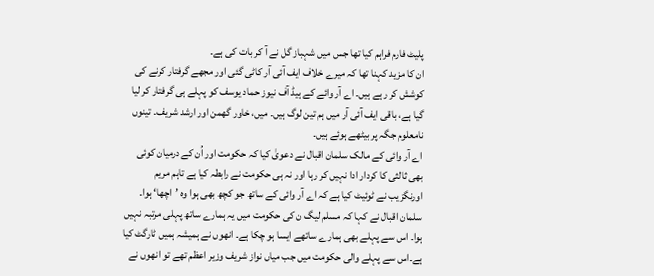پلیٹ فارم فراہم کیا تھا جس میں شہباز گل نے آ کر بات کی ہے۔
ان کا مزید کہنا تھا کہ میرے خلاف ایف آئی آر کاٹی گئی اور مجھے گرفتار کرنے کی کوشش کر رہے ہیں۔ اے آر وائے کے ہیڈ آف نیوز حماد یوسف کو پہلے ہی گرفتار کر لیا گیا ہے، باقی ایف آئی آر میں ہم تین لوگ ہیں۔ میں، خاور گھمن اور ارشد شریف۔ تینوں نامعلوم جگہ پر بیٹھے ہوئے ہیں۔
اے آر وائی کے مالک سلمان اقبال نے دعویٰ کیا کہ حکومت اور اُن کے درمیان کوئی بھی ثالثی کا کردار ادا نہیں کر رہا اور نہ ہی حکومت نے رابطہ کیا ہے تاہم مریم اورنگزیب نے ٹوئیٹ کیا ہے کہ اے آر وائی کے ساتھ جو کچھ بھی ہوا وہ ’اچھا‘ ہوا۔
سلمان اقبال نے کہا کہ مسلم لیگ ن کی حکومت میں یہ ہمارے ساتھ پہلی مرتبہ نہیں ہوا۔ اس سے پہلے بھی ہمارے ساتھے ایسا ہو چکا ہے۔ انھوں نے ہمیشہ ہمیں ٹارگٹ کیا ہے۔اس سے پہلے والی حکومت میں جب میاں نواز شریف وزیر اعظم تھے تو انھوں نے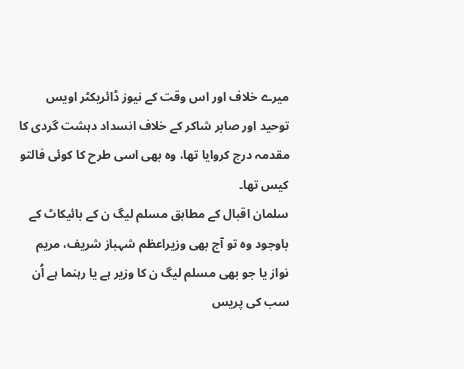میرے خلاف اور اس وقت کے نیوز ڈائریکٹر اویس توحید اور صابر شاکر کے خلاف انسداد دہشت گردی کا مقدمہ درج کروایا تھا، وہ بھی اسی طرح کا کوئی فالتو کیس تھا۔
سلمان اقبال کے مطابق مسلم لیگ ن کے بائیکاٹ کے باوجود وہ تو آج بھی وزیراعظم شہباز شریف، مریم نواز یا جو بھی مسلم لیگ ن کا وزیر ہے یا رہنما ہے اُن سب کی پریس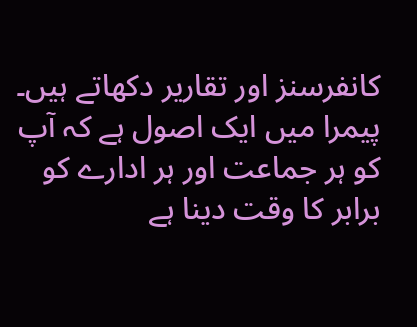کانفرسنز اور تقاریر دکھاتے ہیں۔ پیمرا میں ایک اصول ہے کہ آپ کو ہر جماعت اور ہر ادارے کو برابر کا وقت دینا ہے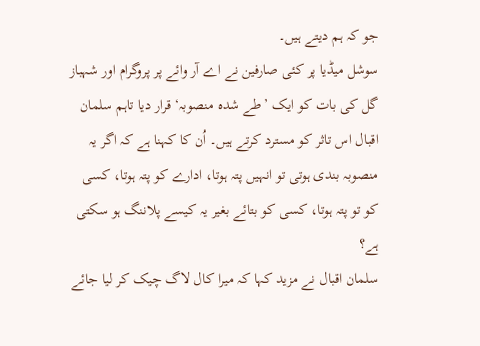جو کہ ہم دیتے ہیں۔
سوشل میڈیا پر کئی صارفین نے اے آر وائے پر پروگرام اور شہباز گل کی بات کو ایک ’طے شدہ منصوبہ‘ قرار دیا تاہم سلمان اقبال اس تاثر کو مسترد کرتے ہیں۔ اُن کا کہنا ہے کہ اگر یہ منصوبہ بندی ہوتی تو انہیں پتہ ہوتا، ادارے کو پتہ ہوتا، کسی کو تو پتہ ہوتا، کسی کو بتائے بغیر یہ کیسے پلاننگ ہو سکتی ہے؟
سلمان اقبال نے مزید کہا کہ میرا کال لاگ چیک کر لیا جائے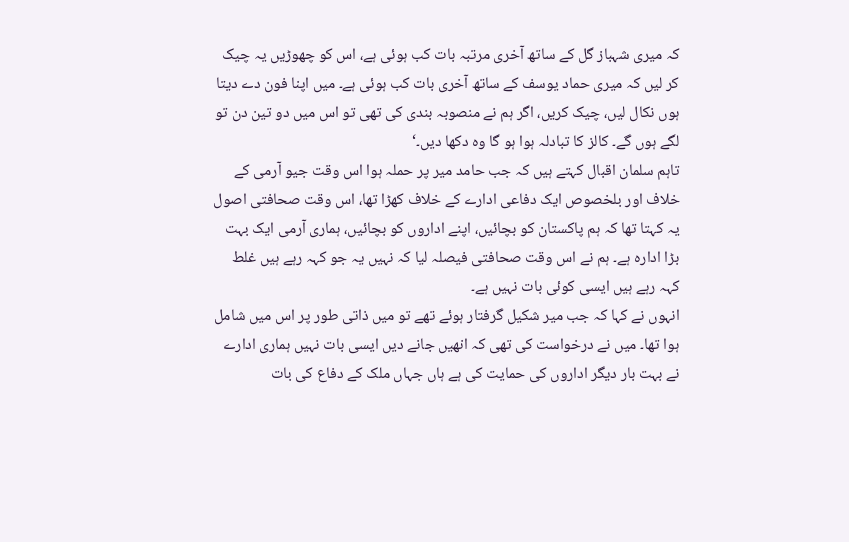کہ میری شہباز گل کے ساتھ آخری مرتبہ بات کب ہوئی ہے، اس کو چھوڑیں یہ چیک کر لیں کہ میری حماد یوسف کے ساتھ آخری بات کب ہوئی ہے۔ میں اپنا فون دے دیتا ہوں نکال لیں، چیک کریں، اگر ہم نے منصوبہ بندی کی تھی تو اس میں دو تین دن تو لگے ہوں گے۔ کالز کا تبادلہ ہوا ہو گا وہ دکھا دیں۔‘
تاہم سلمان اقبال کہتے ہیں کہ جب حامد میر پر حملہ ہوا اس وقت جیو آرمی کے خلاف اور بلخصوص ایک دفاعی ادارے کے خلاف کھڑا تھا، اس وقت صحافتی اصول یہ کہتا تھا کہ ہم پاکستان کو بچائیں، اپنے اداروں کو بچائیں، ہماری آرمی ایک بہت بڑا ادارہ ہے۔ ہم نے اس وقت صحافتی فیصلہ لیا کہ نہیں یہ جو کہہ رہے ہیں غلط کہہ رہے ہیں ایسی کوئی بات نہیں ہے۔
انہوں نے کہا کہ جب میر شکیل گرفتار ہوئے تھے تو میں ذاتی طور پر اس میں شامل ہوا تھا۔ میں نے درخواست کی تھی کہ انھیں جانے دیں ایسی بات نہیں ہماری ادارے نے بہت بار دیگر اداروں کی حمایت کی ہے ہاں جہاں ملک کے دفاع کی بات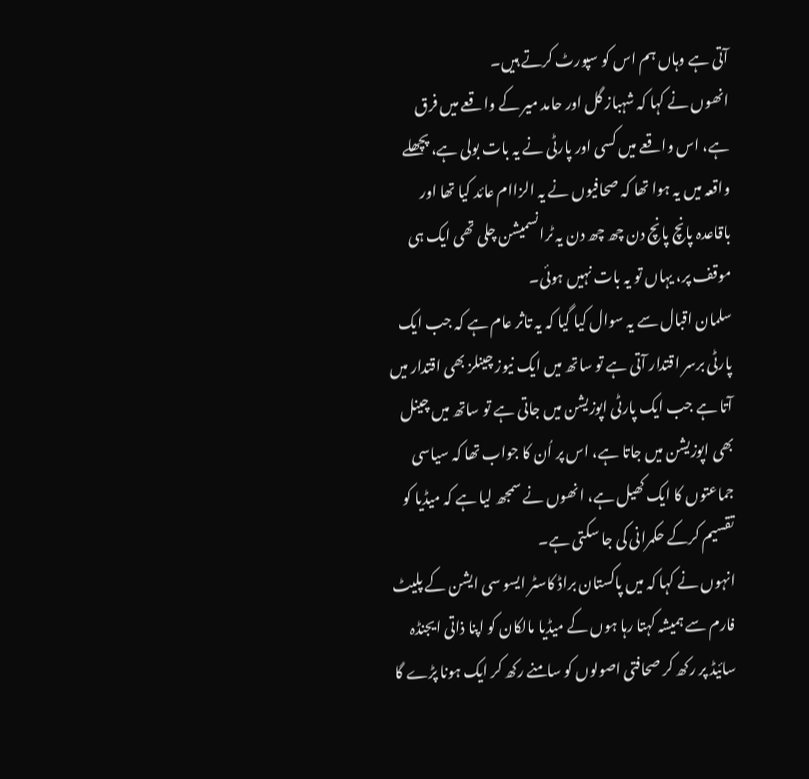آتی ہے وہاں ہم اس کو سپورٹ کرتے ہیں۔
انھوں نے کہا کہ شہباز گل اور حامد میر کے واقعے میں فرق ہے، اس واقعے میں کسی اور پارٹی نے یہ بات بولی ہے، پچھلے واقعہ میں یہ ہوا تھا کہ صحافیوں نے یہ الزاام عائد کیا تھا اور باقاعدہ پانچ پانچ دن چھ چھ دن یہ ٹرانسمیشن چلی تھی ایک ہی موقف پر، یہاں تو یہ بات نہیں ہوئی۔
سلمان اقبال سے یہ سوال کیا گیا کہ یہ تاثر عام ہے کہ جب ایک پارٹی برسر اقتدار آتی ہے تو ساتھ میں ایک نیوز چینلز بھی اقتدار میں آتا ہے جب ایک پارٹی اپوزیشن میں جاتی ہے تو ساتھ میں چینل بھی اپوزیشن میں جاتا ہے، اس پر اُن کا جواب تھا کہ سیاسی جماعتوں کا ایک کھیل ہے، انھوں نے سمجھ لیا ہے کہ میڈیا کو تقسیم کرکے حکمرانی کی جا سکتی ہے۔
انہوں نے کہا کہ میں پاکستان براڈ کاسٹر ایسو سی ایشن کے پلیٹ فارم سے ہمیشہ کہتا رہا ہوں کے میڈیا مالکان کو اپنا ذاتی ایجنڈہ سائیڈ پر رکھ کر صحافتی اصولوں کو سامنے رکھ کر ایک ہونا پڑے گا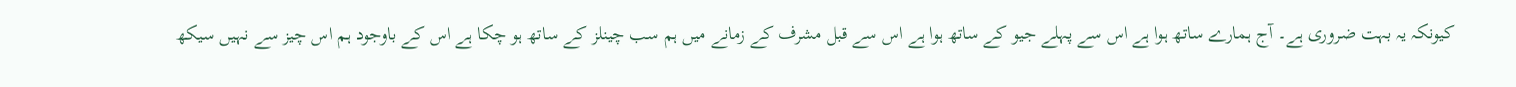کیونکہ یہ بہت ضروری ہے۔ آج ہمارے ساتھ ہوا ہے اس سے پہلے جیو کے ساتھ ہوا ہے اس سے قبل مشرف کے زمانے میں ہم سب چینلز کے ساتھ ہو چکا ہے اس کے باوجود ہم اس چیز سے نہیں سیکھ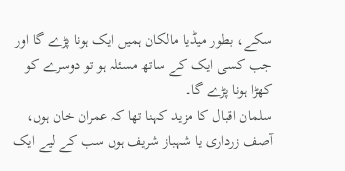سکے، بطور میڈیا مالکان ہمیں ایک ہونا پڑے گا اور جب کسی ایک کے ساتھ مسئلہ ہو تو دوسرے کو کھڑا ہونا پڑے گا۔
سلمان اقبال کا مزید کہنا تھا کہ عمران خان ہوں، آصف زرداری یا شہباز شریف ہوں سب کے لیے ایک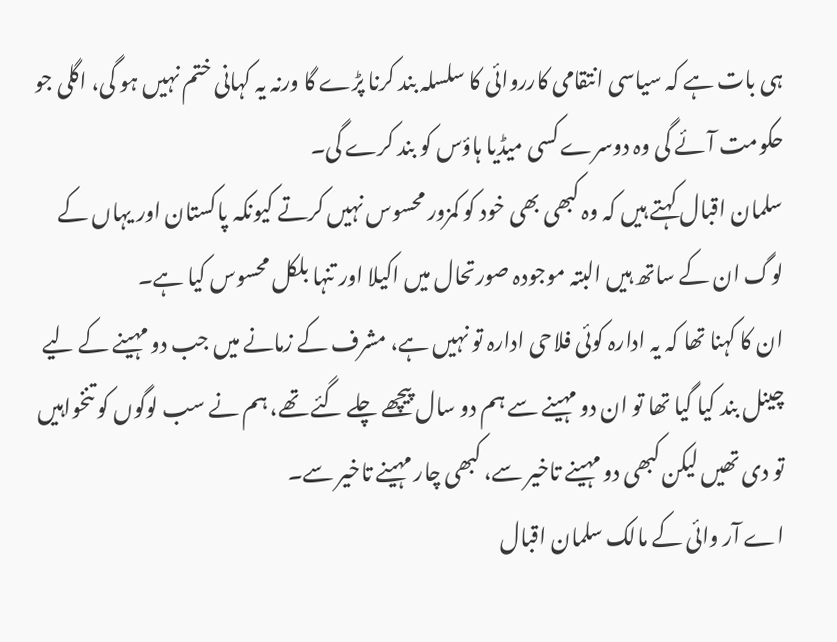ہی بات ہے کہ سیاسی انتقامی کارروائی کا سلسلہ بند کرنا پڑے گا ورنہ یہ کہانی ختم نہیں ہو گی، اگلی جو حکومت آئے گی وہ دوسرے کسی میڈیا ہاؤس کو بند کرے گی۔
سلمان اقبال کہتے ہیں کہ وہ کبھی بھی خود کو کمزور محسوس نہیں کرتے کیونکہ پاکستان اور یہاں کے لوگ ان کے ساتھ ہیں البتہ موجودہ صورتحال میں اکیلا اور تنہا بلکل محسوس کیا ہے۔
ان کا کہنا تھا کہ یہ ادارہ کوئی فلاحی ادارہ تو نہیں ہے، مشرف کے زمانے میں جب دو مہینے کے لیے چینل بند کیا گیا تھا تو ان دو مہینے سے ہم دو سال پیچھے چلے گئے تھے، ہم نے سب لوگوں کو تنخواہیں تو دی تھیں لیکن کبھی دو مہینے تاخیر سے، کبھی چار مہینے تاخیر سے۔
اے آر وائی کے مالک سلمان اقبال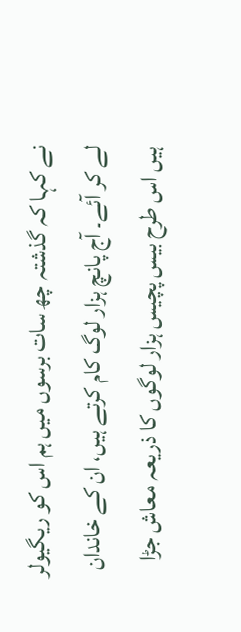نے کہا کہ گذشتہ چھ سات برسوں میں ہم اس کو ریگیولر لے کر آئے۔ آج پانچ ہزار لوگ کام کرتے ہیں، ان کے خاندان ہیں اس طرح بیس پچیس ہزار لوگوں کا ذریعہ معاش جڑا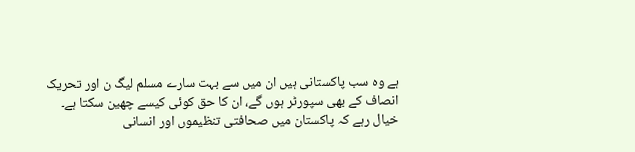ہے وہ سب پاکستانی ہیں ان میں سے بہت سارے مسلم لیگ ن اور تحریک انصاف کے بھی سپورٹر ہوں گے، ان کا حق کوئی کیسے چھین سکتا ہے۔
خیال رہے کہ پاکستان میں صحافتی تنظیموں اور انسانی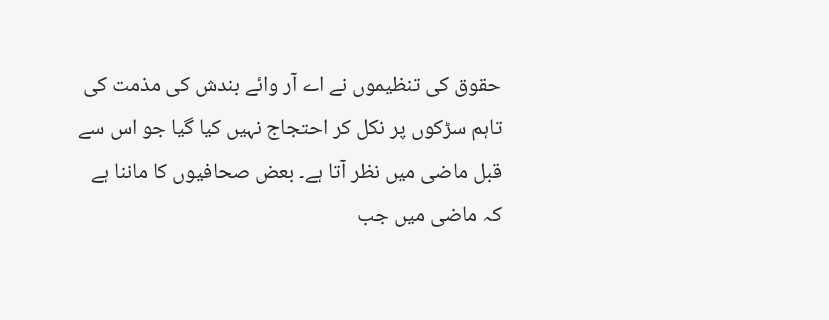حقوق کی تنظیموں نے اے آر وائے بندش کی مذمت کی تاہم سڑکوں پر نکل کر احتجاج نہیں کیا گیا جو اس سے قبل ماضی میں نظر آتا ہے۔ بعض صحافیوں کا ماننا ہے کہ ماضی میں جب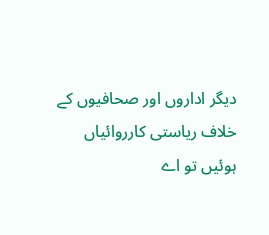دیگر اداروں اور صحافیوں کے خلاف ریاستی کارروائیاں ہوئیں تو اے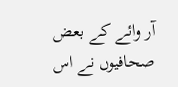آر وائے کے بعض صحافیوں نے اس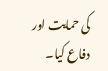کی حمایت اور دفاع کیا۔